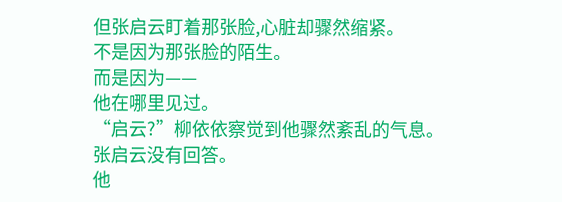但张启云盯着那张脸,心脏却骤然缩紧。
不是因为那张脸的陌生。
而是因为——
他在哪里见过。
“启云?”柳依依察觉到他骤然紊乱的气息。
张启云没有回答。
他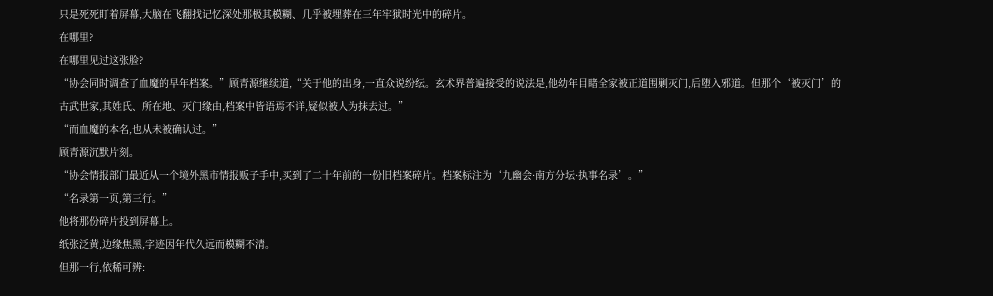只是死死盯着屏幕,大脑在飞翻找记忆深处那极其模糊、几乎被埋葬在三年牢狱时光中的碎片。
在哪里?
在哪里见过这张脸?
“协会同时调查了血魔的早年档案。”顾青源继续道,“关于他的出身,一直众说纷纭。玄术界普遍接受的说法是,他幼年目睹全家被正道围剿灭门,后堕入邪道。但那个‘被灭门’的古武世家,其姓氏、所在地、灭门缘由,档案中皆语焉不详,疑似被人为抹去过。”
“而血魔的本名,也从未被确认过。”
顾青源沉默片刻。
“协会情报部门最近从一个境外黑市情报贩子手中,买到了二十年前的一份旧档案碎片。档案标注为‘九幽会·南方分坛·执事名录’。”
“名录第一页,第三行。”
他将那份碎片投到屏幕上。
纸张泛黄,边缘焦黑,字迹因年代久远而模糊不清。
但那一行,依稀可辨: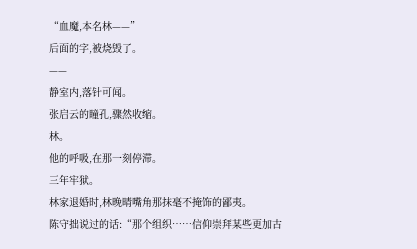“血魔,本名林——”
后面的字,被烧毁了。
——
静室内,落针可闻。
张启云的瞳孔,骤然收缩。
林。
他的呼吸,在那一刻停滞。
三年牢狱。
林家退婚时,林晚晴嘴角那抹毫不掩饰的鄙夷。
陈守拙说过的话:“那个组织……信仰崇拜某些更加古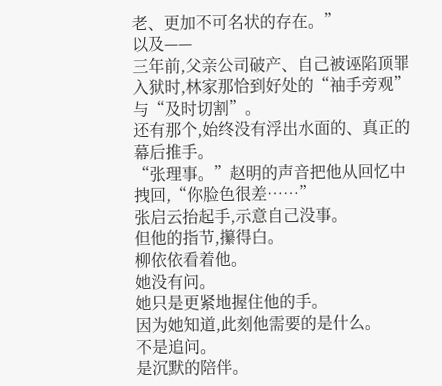老、更加不可名状的存在。”
以及——
三年前,父亲公司破产、自己被诬陷顶罪入狱时,林家那恰到好处的“袖手旁观”与“及时切割”。
还有那个,始终没有浮出水面的、真正的幕后推手。
“张理事。”赵明的声音把他从回忆中拽回,“你脸色很差……”
张启云抬起手,示意自己没事。
但他的指节,攥得白。
柳依依看着他。
她没有问。
她只是更紧地握住他的手。
因为她知道,此刻他需要的是什么。
不是追问。
是沉默的陪伴。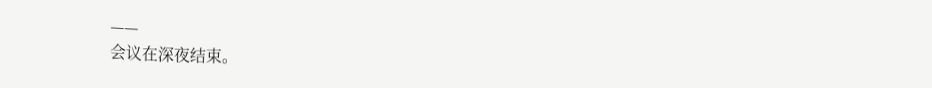——
会议在深夜结束。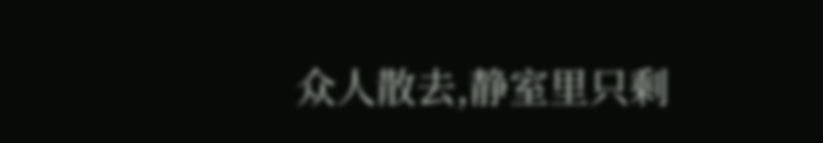众人散去,静室里只剩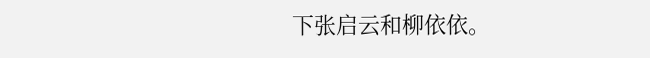下张启云和柳依依。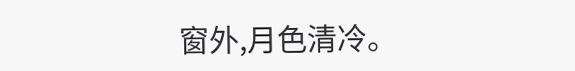窗外,月色清冷。